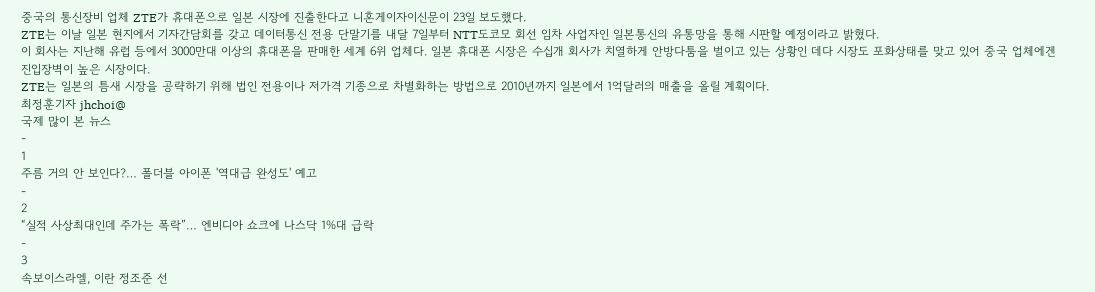중국의 통신장비 업체 ZTE가 휴대폰으로 일본 시장에 진출한다고 니혼게이자이신문이 23일 보도했다.
ZTE는 이날 일본 현지에서 기자간담회를 갖고 데이터통신 전용 단말기를 내달 7일부터 NTT도코모 회선 임차 사업자인 일본통신의 유통망을 통해 시판할 예정이라고 밝혔다.
이 회사는 지난해 유럽 등에서 3000만대 이상의 휴대폰을 판매한 세계 6위 업체다. 일본 휴대폰 시장은 수십개 회사가 치열하게 안방다툼을 벌이고 있는 상황인 데다 시장도 포화상태를 맞고 있어 중국 업체에겐 진입장벽이 높은 시장이다.
ZTE는 일본의 틈새 시장을 공략하기 위해 법인 전용이나 저가격 기종으로 차별화하는 방법으로 2010년까지 일본에서 1억달러의 매출을 올릴 계획이다.
최정훈기자 jhchoi@
국제 많이 본 뉴스
-
1
주름 거의 안 보인다?… 폴더블 아이폰 '역대급 완성도' 예고
-
2
“실적 사상최대인데 주가는 폭락”… 엔비디아 쇼크에 나스닥 1%대 급락
-
3
속보이스라엘, 이란 정조준 선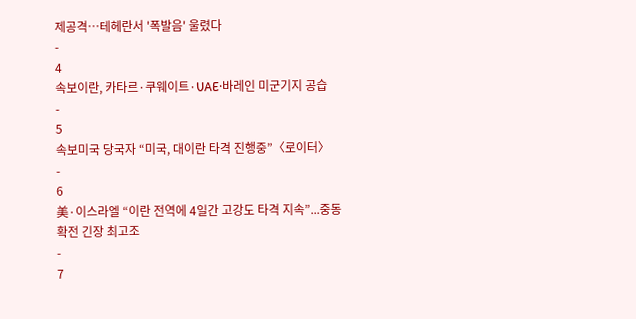제공격…테헤란서 '폭발음' 울렸다
-
4
속보이란, 카타르·쿠웨이트·UAE·바레인 미군기지 공습
-
5
속보미국 당국자 “미국, 대이란 타격 진행중”〈로이터〉
-
6
美·이스라엘 “이란 전역에 4일간 고강도 타격 지속”...중동 확전 긴장 최고조
-
7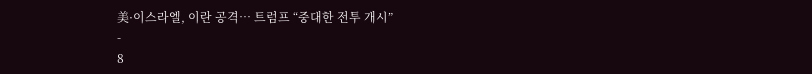美·이스라엘, 이란 공격… 트럼프 “중대한 전투 개시”
-
8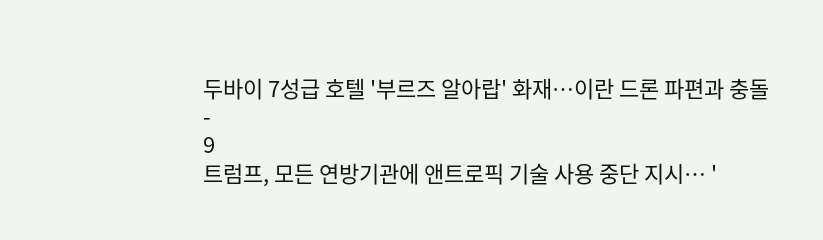두바이 7성급 호텔 '부르즈 알아랍' 화재…이란 드론 파편과 충돌
-
9
트럼프, 모든 연방기관에 앤트로픽 기술 사용 중단 지시… '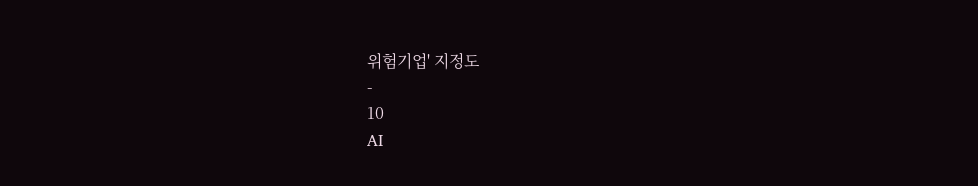위험기업' 지정도
-
10
AI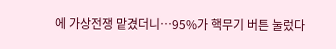에 가상전쟁 맡겼더니…95%가 핵무기 버튼 눌렀다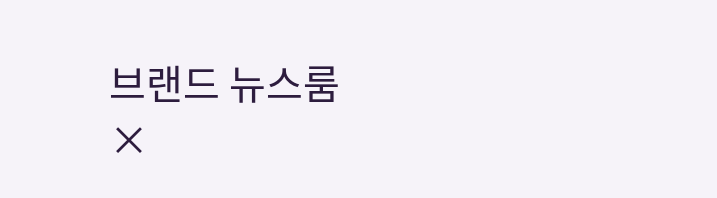브랜드 뉴스룸
×